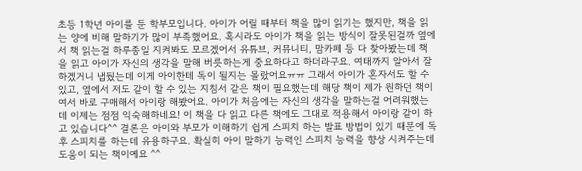초등 1학년 아이를 둔 학부모입니다. 아이가 어릴 때부터 책을 많이 읽기는 했지만, 책을 읽는 양에 비해 말하기가 많이 부족했어요. 혹시라도 아이가 책을 읽는 방식이 잘못된걸까 옆에서 책 읽는걸 하루종일 지켜봐도 모르겠어서 유튜브, 커뮤니티, 맘카페 등 다 찾아봤는데 책을 읽고 아이가 자신의 생각을 말해 버릇하는게 중요하다고 하더라구요. 여태까지 알아서 잘 하겠거니 냅뒀는데 이게 아이한테 독이 될지는 몰랐어요ㅠㅠ 그래서 아이가 혼자서도 할 수 있고, 옆에서 저도 같이 할 수 있는 지침서 같은 책이 필요했는데 해당 책이 제가 원하던 책이여서 바로 구매해서 아이랑 해봤어요. 아이가 처음에는 자신의 생각을 말하는걸 어려워했는데 이제는 점점 익숙해하네요! 이 책을 다 읽고 다른 책에도 그대로 적용해서 아이랑 같이 하고 있습니다^^ 결론은 아이와 부모가 이해하기 쉽게 스피치 하는 발표 방법이 있기 때문에 독후 스피치를 하는데 유용하구요. 확실히 아이 말하기 능력인 스피치 능력을 향상 시켜주는데 도움이 되는 책이예요 ^^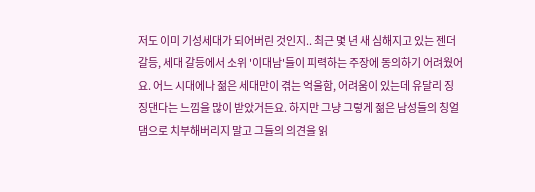저도 이미 기성세대가 되어버린 것인지.. 최근 몇 년 새 심해지고 있는 젠더 갈등, 세대 갈등에서 소위 '이대남'들이 피력하는 주장에 동의하기 어려웠어요. 어느 시대에나 젊은 세대만이 겪는 억울함, 어려움이 있는데 유달리 징징댄다는 느낌을 많이 받았거든요. 하지만 그냥 그렇게 젊은 남성들의 칭얼댐으로 치부해버리지 말고 그들의 의견을 읽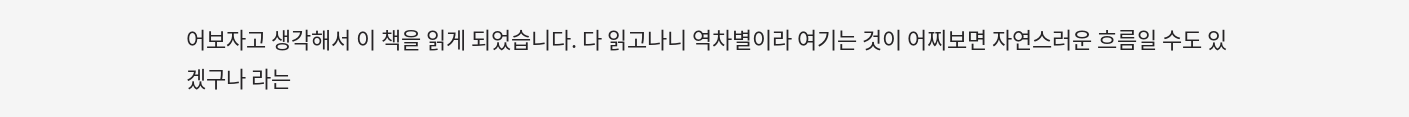어보자고 생각해서 이 책을 읽게 되었습니다. 다 읽고나니 역차별이라 여기는 것이 어찌보면 자연스러운 흐름일 수도 있겠구나 라는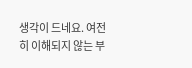생각이 드네요. 여전히 이해되지 않는 부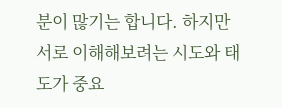분이 많기는 합니다. 하지만 서로 이해해보려는 시도와 태도가 중요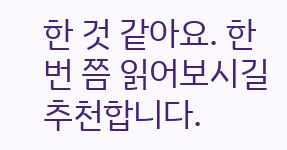한 것 같아요. 한 번 쯤 읽어보시길 추천합니다.